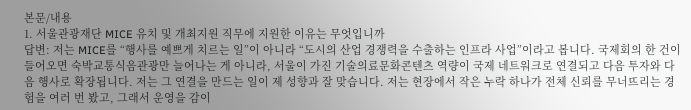본문/내용
1. 서울관광재단 MICE 유치 및 개최지원 직무에 지원한 이유는 무엇입니까
답변: 저는 MICE를 “행사를 예쁘게 치르는 일”이 아니라 “도시의 산업 경쟁력을 수출하는 인프라 사업”이라고 봅니다. 국제회의 한 건이 들어오면 숙박교통식음관광만 늘어나는 게 아니라, 서울이 가진 기술의료문화콘텐츠 역량이 국제 네트워크로 연결되고 다음 투자와 다음 행사로 확장됩니다. 저는 그 연결을 만드는 일이 제 성향과 잘 맞습니다. 저는 현장에서 작은 누락 하나가 전체 신뢰를 무너뜨리는 경험을 여러 번 봤고, 그래서 운영을 감이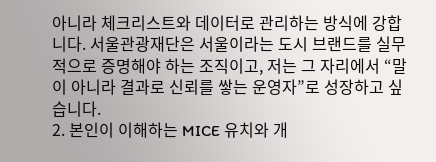아니라 체크리스트와 데이터로 관리하는 방식에 강합니다. 서울관광재단은 서울이라는 도시 브랜드를 실무적으로 증명해야 하는 조직이고, 저는 그 자리에서 “말이 아니라 결과로 신뢰를 쌓는 운영자”로 성장하고 싶습니다.
2. 본인이 이해하는 MICE 유치와 개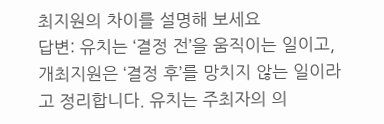최지원의 차이를 설명해 보세요
답변: 유치는 ‘결정 전’을 움직이는 일이고, 개최지원은 ‘결정 후’를 망치지 않는 일이라고 정리합니다. 유치는 주최자의 의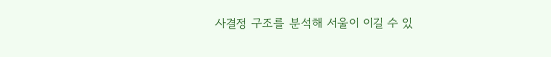사결정 구조를 분석해 서울이 이길 수 있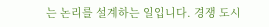는 논리를 설계하는 일입니다. 경쟁 도시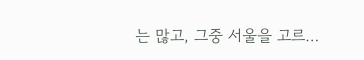는 많고, 그중 서울을 고르…